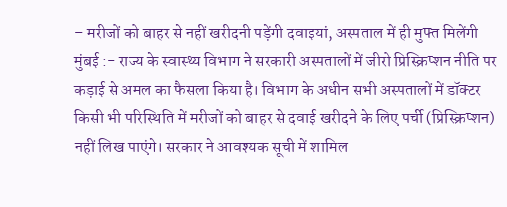– मरीजों को बाहर से नहीं खरीदनी पड़ेंगी दवाइयां, अस्पताल में ही मुफ्त मिलेंगी
मुंबई :- राज्य के स्वास्थ्य विभाग ने सरकारी अस्पतालों में जीरो प्रिस्क्रिप्शन नीति पर कड़ाई से अमल का फैसला किया है। विभाग के अधीन सभी अस्पतालों में डॉक्टर किसी भी परिस्थिति में मरीजों को बाहर से दवाई खरीदने के लिए पर्ची (प्रिस्क्रिप्शन) नहीं लिख पाएंगे। सरकार ने आवश्यक सूची में शामिल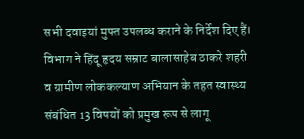सभी दवाइयां मुफ्त उपलब्ध कराने के निर्देश दिए हैं। विभाग ने हिंदू हृदय सम्राट बालासाहेब ठाकरे शहरी व ग्रामीण लोककल्याण अभियान के तहत स्वास्थ्य संबंधित 13 विषयों को प्रमुख रूप से लागू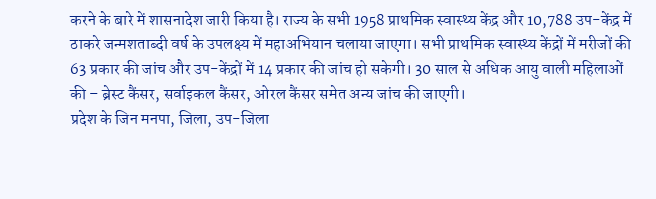करने के बारे में शासनादेश जारी किया है। राज्य के सभी 1958 प्राथमिक स्वास्थ्य केंद्र और 10,788 उप-केंद्र में ठाकरे जन्मशताब्दी वर्ष के उपलक्ष्य में महाअभियान चलाया जाएगा। सभी प्राथमिक स्वास्थ्य केंद्रों में मरीजों की 63 प्रकार की जांच और उप-केंद्रों में 14 प्रकार की जांच हो सकेगी। 30 साल से अधिक आयु वाली महिलाओं की – ब्रेस्ट कैंसर, सर्वाइकल कैंसर, ओरल कैंसर समेत अन्य जांच की जाएगी।
प्रदेश के जिन मनपा, जिला, उप-जिला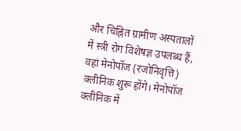और चिह्नित ग्रामीण अस्पतालों में स्त्री रोग विशेषज्ञ उपलब्ध हैं, वहां मेनोपॉज (रजोनिवृत्ति) क्लीनिक शुरू होंगे। मेनोपॉज क्लीनिक में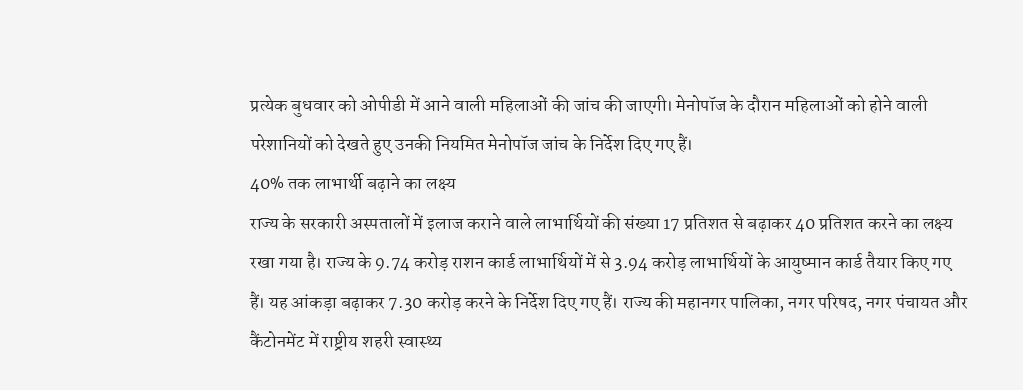प्रत्येक बुधवार को ओपीडी में आने वाली महिलाओं की जांच की जाएगी। मेनोपॉज के दौरान महिलाओं को होने वाली परेशानियों को देखते हुए उनकी नियमित मेनोपॉज जांच के निर्देश दिए गए हैं।
40% तक लाभार्थी बढ़ाने का लक्ष्य
राज्य के सरकारी अस्पतालों में इलाज कराने वाले लाभार्थियों की संख्या 17 प्रतिशत से बढ़ाकर 40 प्रतिशत करने का लक्ष्य रखा गया है। राज्य के 9.74 करोड़ राशन कार्ड लाभार्थियों में से 3.94 करोड़ लाभार्थियों के आयुष्मान कार्ड तैयार किए गए हैं। यह आंकड़ा बढ़ाकर 7.30 करोड़ करने के निर्देश दिए गए हैं। राज्य की महानगर पालिका, नगर परिषद, नगर पंचायत और कैंटोनमेंट में राष्ट्रीय शहरी स्वास्थ्य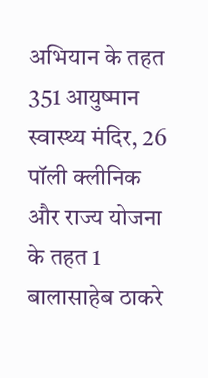अभियान के तहत 351 आयुष्मान स्वास्थ्य मंदिर, 26 पॉली क्लीनिक और राज्य योजना के तहत 1 बालासाहेब ठाकरे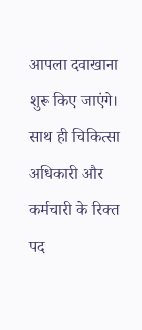आपला दवाखाना शुरू किए जाएंगे। साथ ही चिकित्सा अधिकारी और कर्मचारी के रिक्त पद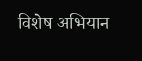विशेष अभियान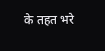के तहत भरे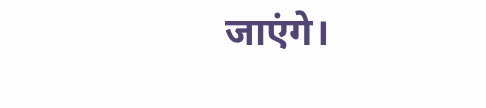जाएंगे।